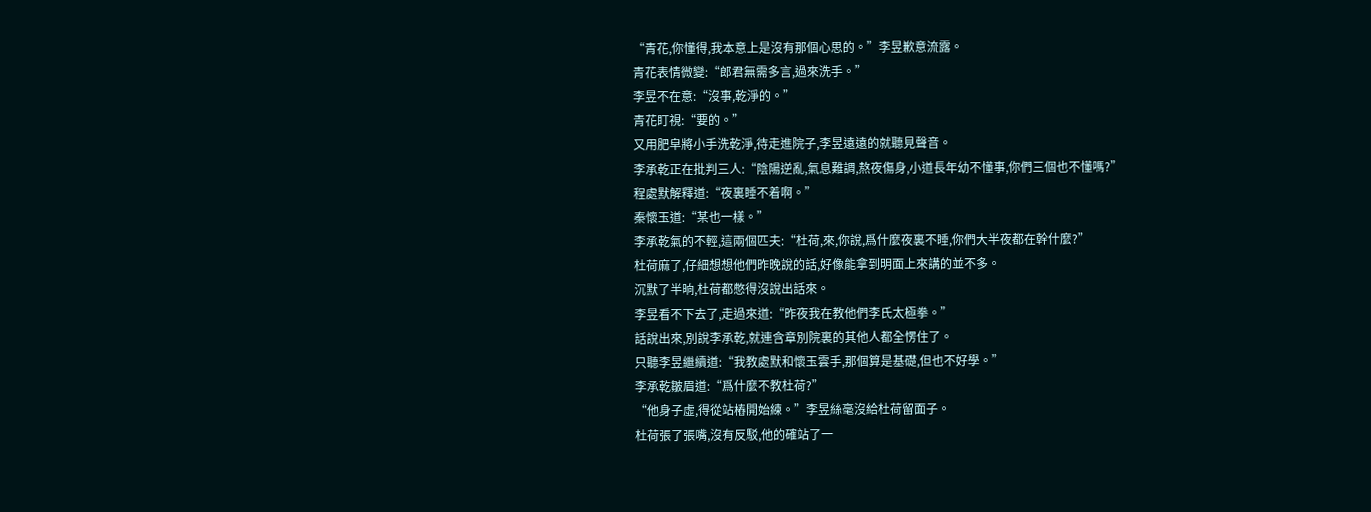“青花,你懂得,我本意上是沒有那個心思的。”李昱歉意流露。
青花表情微變:“郎君無需多言,過來洗手。”
李昱不在意:“沒事,乾淨的。”
青花盯視:“要的。”
又用肥皁將小手洗乾淨,待走進院子,李昱遠遠的就聽見聲音。
李承乾正在批判三人:“陰陽逆亂,氣息難調,熬夜傷身,小道長年幼不懂事,你們三個也不懂嗎?”
程處默解釋道:“夜裏睡不着啊。”
秦懷玉道:“某也一樣。”
李承乾氣的不輕,這兩個匹夫:“杜荷,來,你說,爲什麼夜裏不睡,你們大半夜都在幹什麼?”
杜荷麻了,仔細想想他們昨晚說的話,好像能拿到明面上來講的並不多。
沉默了半晌,杜荷都憋得沒說出話來。
李昱看不下去了,走過來道:“昨夜我在教他們李氏太極拳。”
話說出來,別說李承乾,就連含章別院裏的其他人都全愣住了。
只聽李昱繼續道:“我教處默和懷玉雲手,那個算是基礎,但也不好學。”
李承乾皺眉道:“爲什麼不教杜荷?”
“他身子虛,得從站樁開始練。”李昱絲毫沒給杜荷留面子。
杜荷張了張嘴,沒有反駁,他的確站了一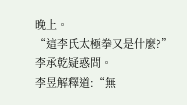晚上。
“這李氏太極拳又是什麼?”李承乾疑惑問。
李昱解釋道:“無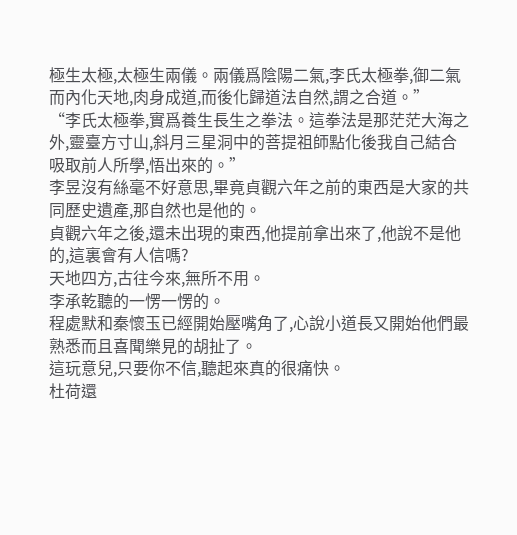極生太極,太極生兩儀。兩儀爲陰陽二氣,李氏太極拳,御二氣而內化天地,肉身成道,而後化歸道法自然,謂之合道。”
“李氏太極拳,實爲養生長生之拳法。這拳法是那茫茫大海之外,靈臺方寸山,斜月三星洞中的菩提祖師點化後我自己結合吸取前人所學,悟出來的。”
李昱沒有絲毫不好意思,畢竟貞觀六年之前的東西是大家的共同歷史遺產,那自然也是他的。
貞觀六年之後,還未出現的東西,他提前拿出來了,他說不是他的,這裏會有人信嗎?
天地四方,古往今來,無所不用。
李承乾聽的一愣一愣的。
程處默和秦懷玉已經開始壓嘴角了,心說小道長又開始他們最熟悉而且喜聞樂見的胡扯了。
這玩意兒,只要你不信,聽起來真的很痛快。
杜荷還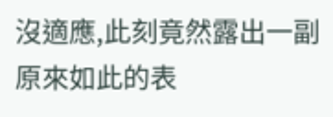沒適應,此刻竟然露出一副原來如此的表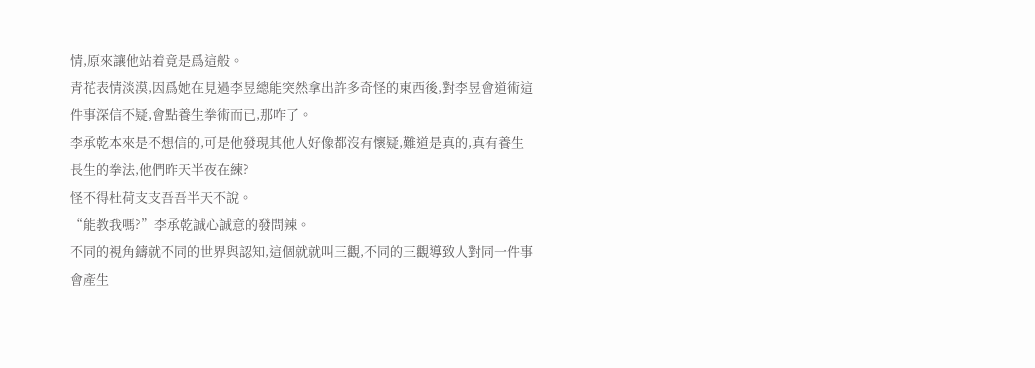情,原來讓他站着竟是爲這般。
青花表情淡漠,因爲她在見過李昱總能突然拿出許多奇怪的東西後,對李昱會道術這件事深信不疑,會點養生拳術而已,那咋了。
李承乾本來是不想信的,可是他發現其他人好像都沒有懷疑,難道是真的,真有養生長生的拳法,他們昨天半夜在練?
怪不得杜荷支支吾吾半天不說。
“能教我嗎?”李承乾誠心誠意的發問辣。
不同的視角鑄就不同的世界與認知,這個就就叫三觀,不同的三觀導致人對同一件事會產生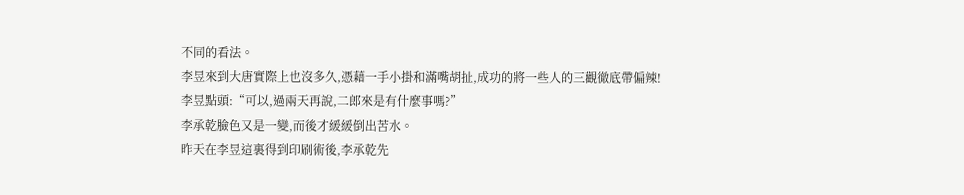不同的看法。
李昱來到大唐實際上也沒多久,憑藉一手小掛和滿嘴胡扯,成功的將一些人的三觀徹底帶偏辣!
李昱點頭:“可以,過兩天再說,二郎來是有什麼事嗎?”
李承乾臉色又是一變,而後才緩緩倒出苦水。
昨天在李昱這裏得到印刷術後,李承乾先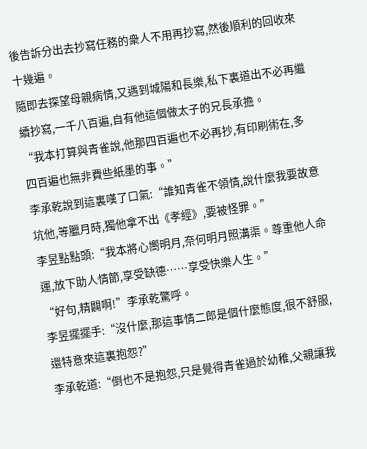後告訴分出去抄寫任務的衆人不用再抄寫,然後順利的回收來十幾遍。
隨即去探望母親病情,又遇到城陽和長樂,私下裏道出不必再繼續抄寫,一千八百遍,自有他這個做太子的兄長承擔。
“我本打算與青雀說,他那四百遍也不必再抄,有印刷術在,多四百遍也無非費些紙墨的事。”
李承乾說到這裏嘆了口氣:“誰知青雀不領情,說什麼我要故意坑他,等臘月時,獨他拿不出《孝經》,要被怪罪。”
李昱點點頭:“我本將心嚮明月,奈何明月照溝渠。尊重他人命運,放下助人情節,享受缺德……享受快樂人生。”
“好句,精闢啊!”李承乾驚呼。
李昱擺擺手:“沒什麼,那這事情二郎是個什麼態度,很不舒服,還特意來這裏抱怨?”
李承乾道:“倒也不是抱怨,只是覺得青雀過於幼稚,父親讓我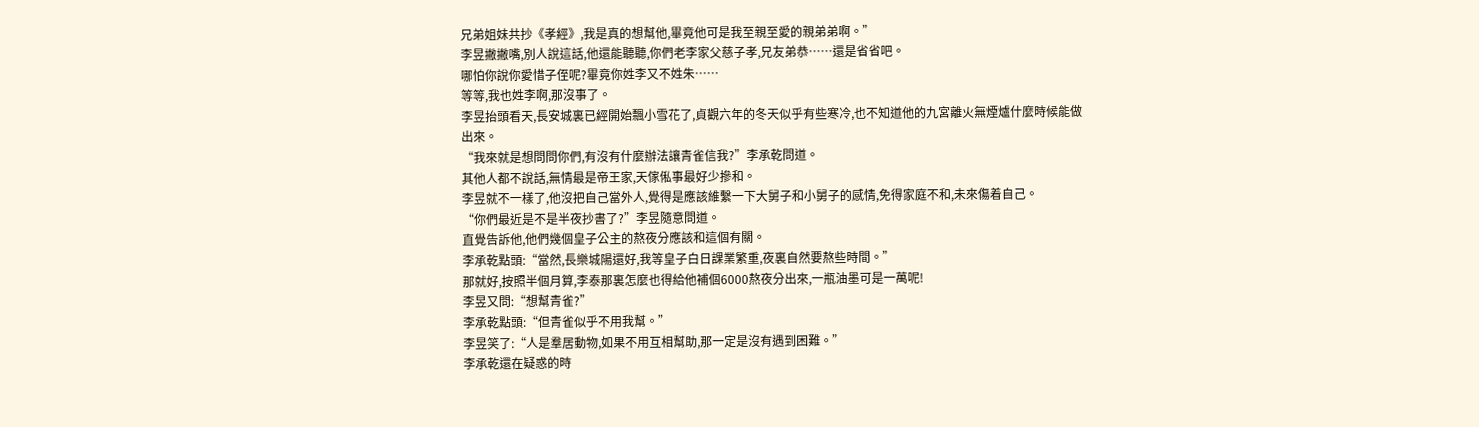兄弟姐妹共抄《孝經》,我是真的想幫他,畢竟他可是我至親至愛的親弟弟啊。”
李昱撇撇嘴,別人說這話,他還能聽聽,你們老李家父慈子孝,兄友弟恭……還是省省吧。
哪怕你說你愛惜子侄呢?畢竟你姓李又不姓朱……
等等,我也姓李啊,那沒事了。
李昱抬頭看天,長安城裏已經開始飄小雪花了,貞觀六年的冬天似乎有些寒冷,也不知道他的九宮離火無煙爐什麼時候能做出來。
“我來就是想問問你們,有沒有什麼辦法讓青雀信我?”李承乾問道。
其他人都不說話,無情最是帝王家,天傢俬事最好少摻和。
李昱就不一樣了,他沒把自己當外人,覺得是應該維繫一下大舅子和小舅子的感情,免得家庭不和,未來傷着自己。
“你們最近是不是半夜抄書了?”李昱隨意問道。
直覺告訴他,他們幾個皇子公主的熬夜分應該和這個有關。
李承乾點頭:“當然,長樂城陽還好,我等皇子白日課業繁重,夜裏自然要熬些時間。”
那就好,按照半個月算,李泰那裏怎麼也得給他補個6000熬夜分出來,一瓶油墨可是一萬呢!
李昱又問:“想幫青雀?”
李承乾點頭:“但青雀似乎不用我幫。”
李昱笑了:“人是羣居動物,如果不用互相幫助,那一定是沒有遇到困難。”
李承乾還在疑惑的時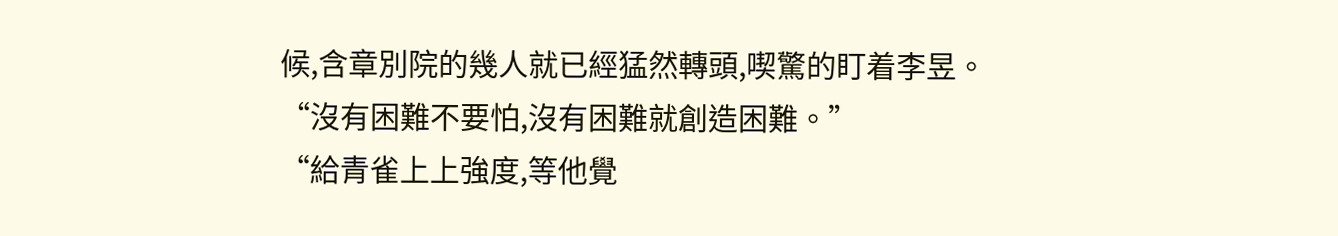候,含章別院的幾人就已經猛然轉頭,喫驚的盯着李昱。
“沒有困難不要怕,沒有困難就創造困難。”
“給青雀上上強度,等他覺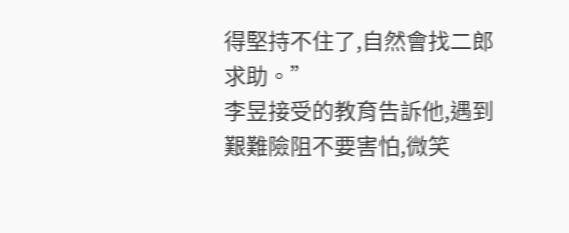得堅持不住了,自然會找二郎求助。”
李昱接受的教育告訴他,遇到艱難險阻不要害怕,微笑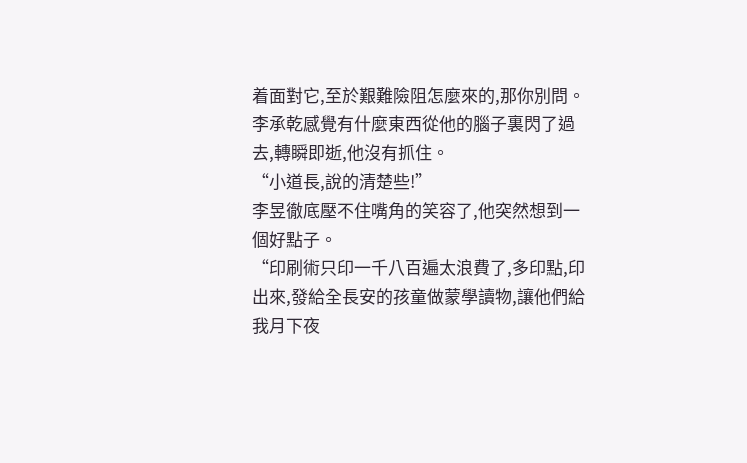着面對它,至於艱難險阻怎麼來的,那你別問。
李承乾感覺有什麼東西從他的腦子裏閃了過去,轉瞬即逝,他沒有抓住。
“小道長,說的清楚些!”
李昱徹底壓不住嘴角的笑容了,他突然想到一個好點子。
“印刷術只印一千八百遍太浪費了,多印點,印出來,發給全長安的孩童做蒙學讀物,讓他們給我月下夜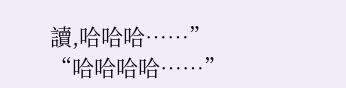讀,哈哈哈……”
“哈哈哈哈……”